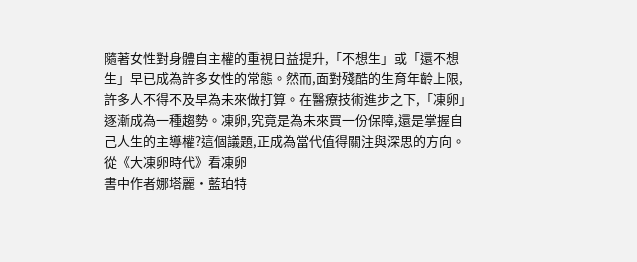隨著女性對身體自主權的重視日益提升,「不想生」或「還不想生」早已成為許多女性的常態。然而,面對殘酷的生育年齡上限,許多人不得不及早為未來做打算。在醫療技術進步之下,「凍卵」逐漸成為一種趨勢。凍卵,究竟是為未來買一份保障,還是掌握自己人生的主導權?這個議題,正成為當代值得關注與深思的方向。
從《大凍卵時代》看凍卵
書中作者娜塔麗・藍珀特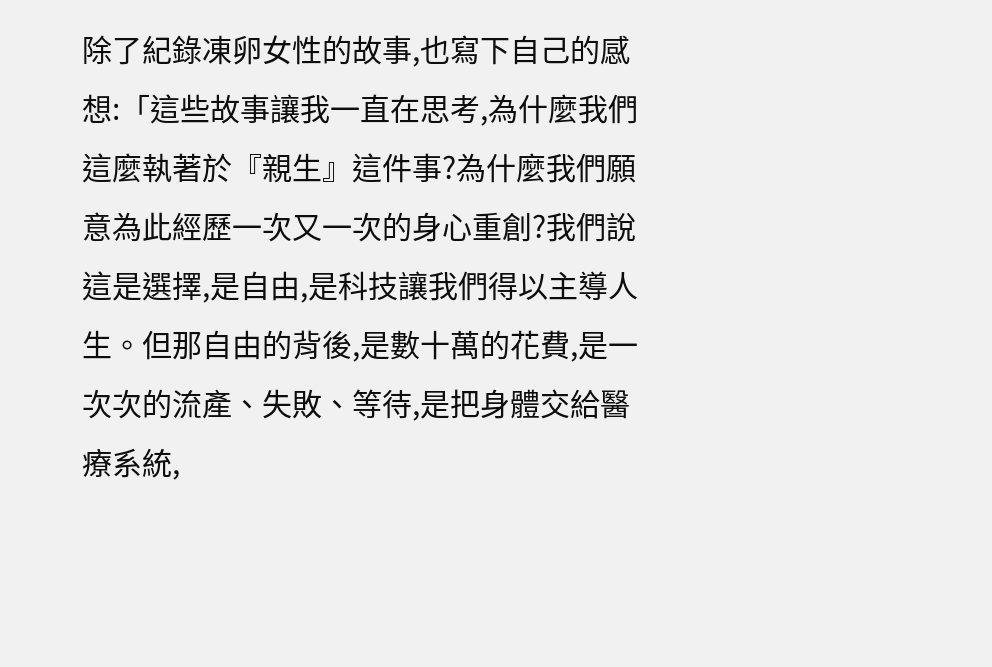除了紀錄凍卵女性的故事,也寫下自己的感想:「這些故事讓我一直在思考,為什麼我們這麼執著於『親生』這件事?為什麼我們願意為此經歷一次又一次的身心重創?我們說這是選擇,是自由,是科技讓我們得以主導人生。但那自由的背後,是數十萬的花費,是一次次的流產、失敗、等待,是把身體交給醫療系統,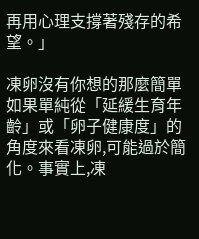再用心理支撐著殘存的希望。」

凍卵沒有你想的那麼簡單
如果單純從「延緩生育年齡」或「卵子健康度」的角度來看凍卵,可能過於簡化。事實上,凍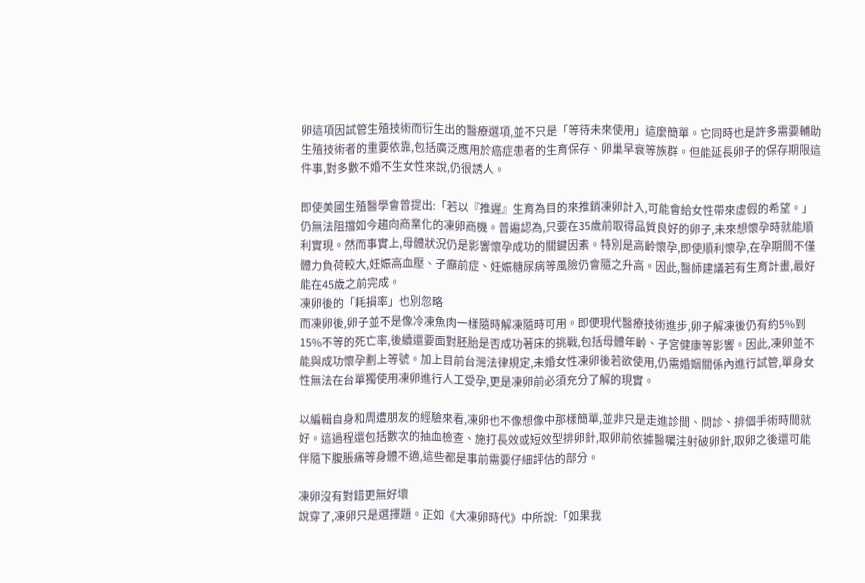卵這項因試管生殖技術而衍生出的醫療選項,並不只是「等待未來使用」這麼簡單。它同時也是許多需要輔助生殖技術者的重要依靠,包括廣泛應用於癌症患者的生育保存、卵巢早衰等族群。但能延長卵子的保存期限這件事,對多數不婚不生女性來說,仍很誘人。

即使美國生殖醫學會曾提出:「若以『推遲』生育為目的來推銷凍卵計入,可能會給女性帶來虛假的希望。」仍無法阻擋如今趨向商業化的凍卵商機。普遍認為,只要在35歲前取得品質良好的卵子,未來想懷孕時就能順利實現。然而事實上,母體狀況仍是影響懷孕成功的關鍵因素。特別是高齡懷孕,即使順利懷孕,在孕期間不僅體力負荷較大,妊娠高血壓、子癲前症、妊娠糖尿病等風險仍會隨之升高。因此,醫師建議若有生育計畫,最好能在45歲之前完成。
凍卵後的「耗損率」也別忽略
而凍卵後,卵子並不是像冷凍魚肉一樣隨時解凍隨時可用。即便現代醫療技術進步,卵子解凍後仍有約5%到15%不等的死亡率,後續還要面對胚胎是否成功著床的挑戰,包括母體年齡、子宮健康等影響。因此,凍卵並不能與成功懷孕劃上等號。加上目前台灣法律規定,未婚女性凍卵後若欲使用,仍需婚姻關係內進行試管,單身女性無法在台單獨使用凍卵進行人工受孕,更是凍卵前必須充分了解的現實。

以編輯自身和周遭朋友的經驗來看,凍卵也不像想像中那樣簡單,並非只是走進診間、問診、排個手術時間就好。這過程還包括數次的抽血檢查、施打長效或短效型排卵針,取卵前依據醫囑注射破卵針,取卵之後還可能伴隨下腹脹痛等身體不適,這些都是事前需要仔細評估的部分。

凍卵沒有對錯更無好壞
說穿了,凍卵只是選擇題。正如《大凍卵時代》中所說:「如果我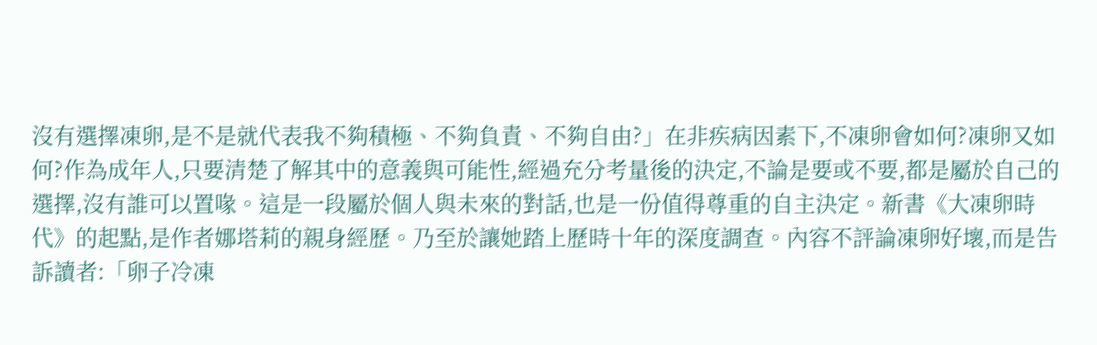沒有選擇凍卵,是不是就代表我不夠積極、不夠負責、不夠自由?」在非疾病因素下,不凍卵會如何?凍卵又如何?作為成年人,只要清楚了解其中的意義與可能性,經過充分考量後的決定,不論是要或不要,都是屬於自己的選擇,沒有誰可以置喙。這是一段屬於個人與未來的對話,也是一份值得尊重的自主決定。新書《大凍卵時代》的起點,是作者娜塔莉的親身經歷。乃至於讓她踏上歷時十年的深度調查。內容不評論凍卵好壞,而是告訴讀者:「卵子冷凍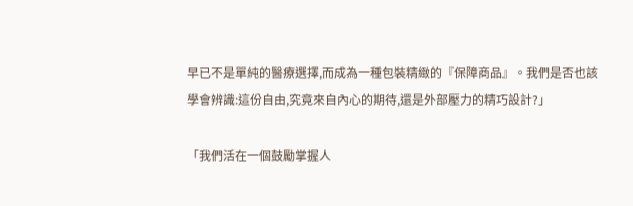早已不是單純的醫療選擇,而成為一種包裝精緻的『保障商品』。我們是否也該學會辨識:這份自由,究竟來自內心的期待,還是外部壓力的精巧設計?」

「我們活在一個鼓勵掌握人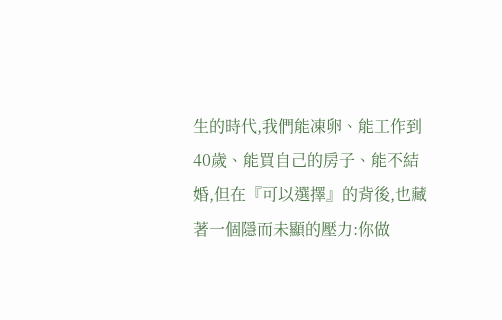生的時代,我們能凍卵、能工作到40歲、能買自己的房子、能不結婚,但在『可以選擇』的背後,也藏著一個隱而未顯的壓力:你做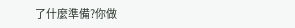了什麼準備?你做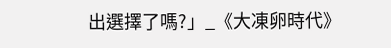出選擇了嗎?」_《大凍卵時代》